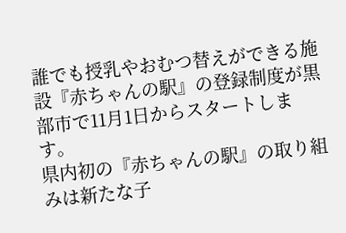誰でも授乳やおむつ替えができる施設『赤ちゃんの駅』の登録制度が黒部市で11月1日からスタートします。
県内初の『赤ちゃんの駅』の取り組みは新たな子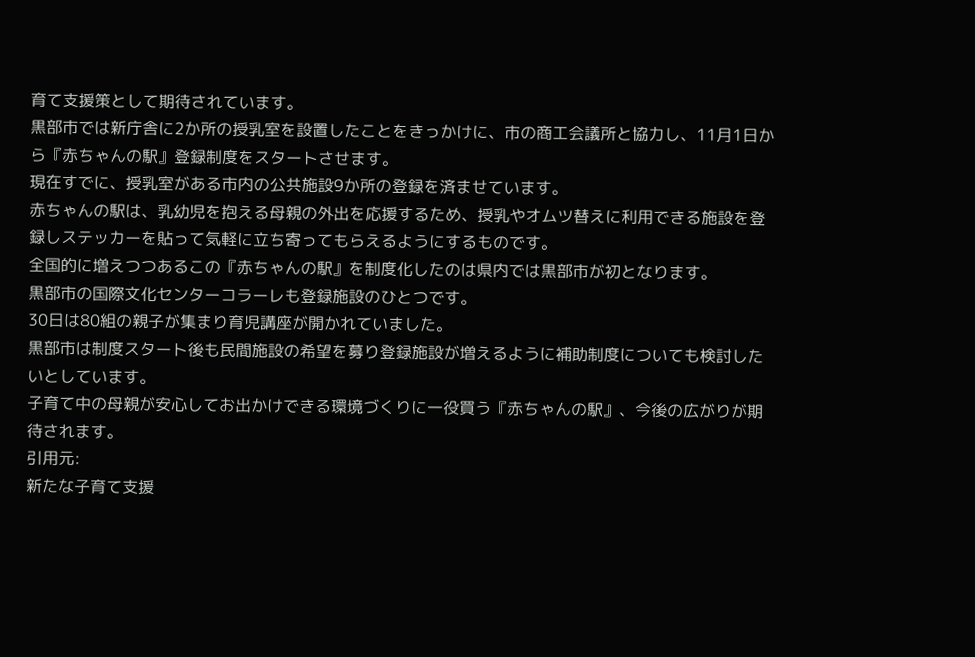育て支援策として期待されています。
黒部市では新庁舎に2か所の授乳室を設置したことをきっかけに、市の商工会議所と協力し、11月1日から『赤ちゃんの駅』登録制度をスタートさせます。
現在すでに、授乳室がある市内の公共施設9か所の登録を済ませています。
赤ちゃんの駅は、乳幼児を抱える母親の外出を応援するため、授乳やオムツ替えに利用できる施設を登録しステッカーを貼って気軽に立ち寄ってもらえるようにするものです。
全国的に増えつつあるこの『赤ちゃんの駅』を制度化したのは県内では黒部市が初となります。
黒部市の国際文化センターコラーレも登録施設のひとつです。
30日は80組の親子が集まり育児講座が開かれていました。
黒部市は制度スタート後も民間施設の希望を募り登録施設が増えるように補助制度についても検討したいとしています。
子育て中の母親が安心してお出かけできる環境づくりに一役買う『赤ちゃんの駅』、今後の広がりが期待されます。
引用元:
新たな子育て支援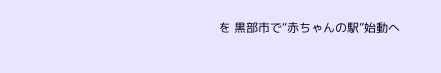を 黒部市で“赤ちゃんの駅”始動へ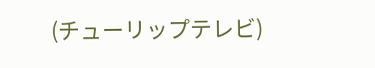(チューリップテレビ)